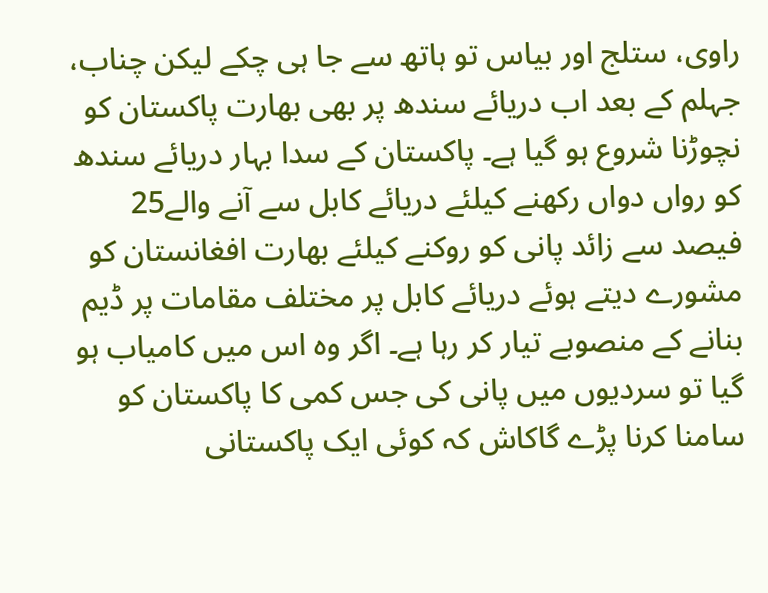راوی، ستلج اور بیاس تو ہاتھ سے جا ہی چکے لیکن چناب، جہلم کے بعد اب دریائے سندھ پر بھی بھارت پاکستان کو نچوڑنا شروع ہو گیا ہے۔ پاکستان کے سدا بہار دریائے سندھ کو رواں دواں رکھنے کیلئے دریائے کابل سے آنے والے25 فیصد سے زائد پانی کو روکنے کیلئے بھارت افغانستان کو مشورے دیتے ہوئے دریائے کابل پر مختلف مقامات پر ڈیم بنانے کے منصوبے تیار کر رہا ہے۔ اگر وہ اس میں کامیاب ہو گیا تو سردیوں میں پانی کی جس کمی کا پاکستان کو سامنا کرنا پڑے گاکاش کہ کوئی ایک پاکستانی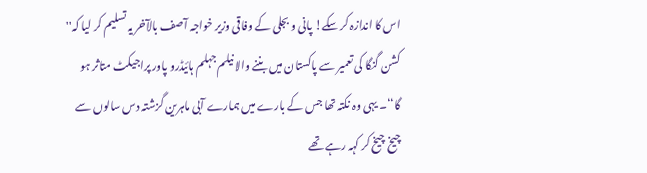اس کا اندازہ کر سکے! پانی و بجلی کے وفاقی وزیر خواجہ آصف بالآخر یہ تسلیم کر لیا کہ'' کشن گنگا کی تعمیر سے پاکستان میں بننے والا نیلم جہلم ہائیڈرو پاور پراجیکٹ متاثر ہو گا‘‘۔ یہی وہ نکتہ تھا جس کے بارے میں ہمارے آبی ماہرین گزشتہ دس سالوں سے چیخ چیخ کر کہہ رہے تھے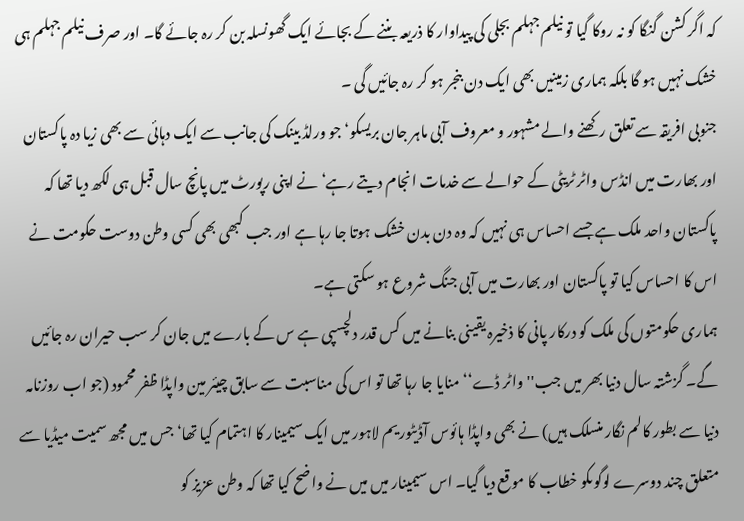کہ اگر کشن گنگا کو نہ روکا گیا تو نیلم جہلم بجلی کی پیداوار کا ذریعہ بننے کے بجائے ایک گھونسلہ بن کر رہ جائے گا۔ اور صرف نیلم جہلم ہی خشک نہیں ہو گا بلکہ ہماری زمینیں بھی ایک دن بنجر ہو کر رہ جائیں گی ۔
جنوبی افریقہ سے تعلق رکھنے والے مشہور و معروف آبی ماہر جان بریسکو‘ جو ورلڈ بینک کی جانب سے ایک دہائی سے بھی زیا دہ پاکستان اور بھارت میں انڈس واٹر ٹریٹی کے حوالے سے خدمات انجام دیتے رہے‘ نے اپنی رپورٹ میں پانچ سال قبل ہی لکھ دیا تھا کہ پاکستان واحد ملک ہے جسے احساس ہی نہیں کہ وہ دن بدن خشک ہوتا جا رہا ہے اور جب کبھی بھی کسی وطن دوست حکومت نے اس کا احساس کیا تو پاکستان اور بھارت میں آبی جنگ شروع ہو سکتی ہے۔
ہماری حکومتوں کی ملک کو درکار پانی کا ذخیرہ یقینی بنانے میں کس قدر دلچسپی ہے س کے بارے میں جان کر سب حیران رہ جائیں گے۔ گزشتہ سال دنیا بھر میں جب'' واٹر ڈے‘‘ منایا جا رہا تھا تو اس کی مناسبت سے سابق چیئر مین واپڈا ظفر محمود (جو اب روزنامہ دنیا سے بطور کالم نگار منسلک ہیں) نے بھی واپڈا ہائوس آڈیٹوریم لاہور میں ایک سیمینار کا اہتمام کیا تھا‘ جس میں مجھ سمیت میڈیا سے متعلق چند دوسرے لوگوںکو خطاب کا موقع دیا گیا۔ اس سیمینار میں میں نے واضح کیا تھا کہ وطن عزیز کو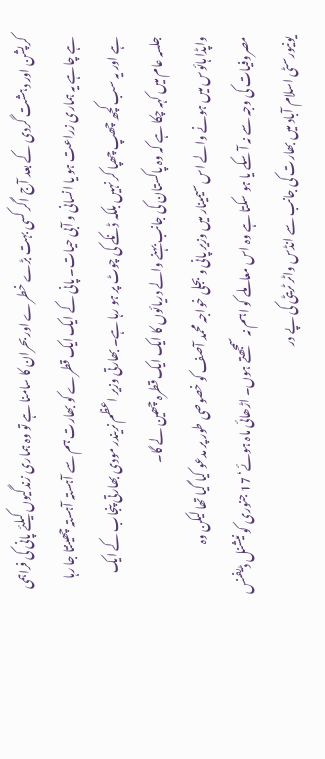کرپشن اور دہشت گردی کے بعد آج اگر کسی بہت بڑے خطرے اور بحران کا سامنا ہے تو وہ ہماری زندگیوں کیلئے پانی کی فراہمی ہے چاہے یہ ہماری زراعت ہو یا انسانی و آبی حیات۔ پانی کے ایک ایک قطرے کو بھارت ہم سے آہستہ آہستہ چھینتا جا رہا ہے اور یہ سب کچھ چھپ چھپا کر نہیں بلکہ ڈنکے کی چوٹ پر ہو رہا ہے۔ بھارتی وزیر اعظم نریندر مودی بھارتی پنجاب کے ایک جلسہ عام میں کہہ چکا ہے کہ وہ پاکستان کی جانب بہنے والے دریائوں کا ایک ایک قطرہ چھین لے گا۔
واپڈا ہائوس میں ہونے والے اس سیمینار میں وزیر پانی و بجلی خواجہ محمد آصف کو خصوصی طور پر مدعو کیا گیا تھا لیکن وہ مصروفیات کی وجہ سے نہ آ سکے یا ہو سکتا ہے وہ اس معاملے کو اہم نہ سمجھتے ہوں۔ اڑھائی ماہ ہوئے‘ 17 جنوری کو نیشنل ڈیفنس یونیورسٹی اسلام آباد میں بھارت کی جانب سے انڈس واٹر ٹریٹی کی پے در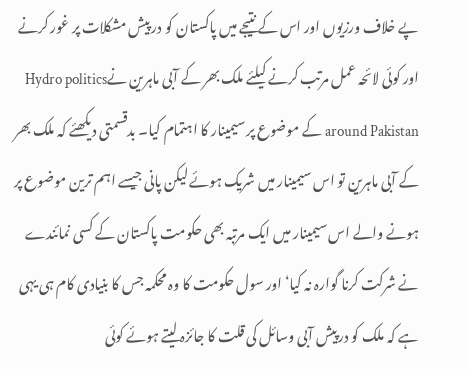پے خلاف ورزیوں اور اس کے نتیجے میں پاکستان کو در پیش مشکلات پر غور کرنے اور کوئی لائحہ عمل مرتب کرنے کیلئے ملک بھر کے آبی ماہرین نےHydro politics around Pakistan کے موضوع پر سیمینار کا اہتمام کیا۔ بدقسمتی دیکھئے کہ ملک بھر کے آبی ماہرین تو اس سیمینار میں شریک ہوئے لیکن پانی جیسے اہم ترین موضوع پر ہونے والے اس سیمینار میں ایک مرتبہ بھی حکومت پاکستان کے کسی نمائندے نے شرکت کرنا گوارہ نہ کیا‘ اور سول حکومت کا وہ محکمہ جس کا بنیادی کام ہی یہی ہے کہ ملک کو درپیش آبی وسائل کی قلت کا جائزہ لیتے ہوئے کوئی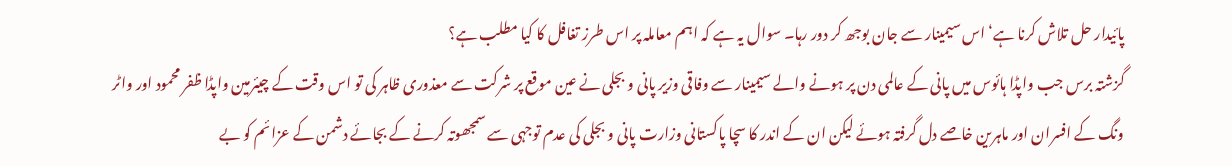پائیدار حل تلاش کرنا ہے‘ اس سیمینار سے جان بوجھ کر دور رہا۔ سوال یہ ہے کہ اہم معاملہ پر اس طرز تغافل کا کیا مطلب ہے؟
گزشتہ برس جب واپڈا ہائوس میں پانی کے عالمی دن پر ہونے والے سیمینار سے وفاقی وزیر پانی و بجلی نے عین موقع پر شرکت سے معذوری ظاہر کی تو اس وقت کے چیئرمین واپڈا ظفر محمود اور واٹر ونگ کے افسران اور ماہرین خاصے دل گرفتہ ہوئے لیکن ان کے اندر کا سچا پاکستانی وزارت پانی و بجلی کی عدم توجہی سے سمجھوتہ کرنے کے بجائے دشمن کے عزائم کو بے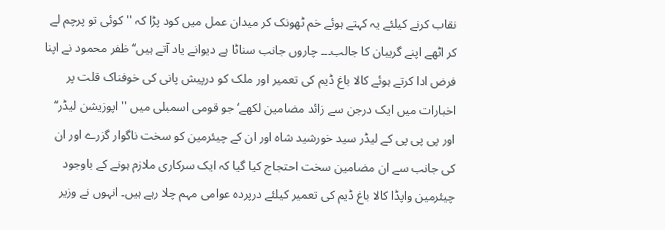نقاب کرنے کیلئے یہ کہتے ہوئے خم ٹھونک کر میدان عمل میں کود پڑا کہ '' کوئی تو پرچم لے کر اٹھے اپنے گریبان کا جالب۔۔۔ چاروں جانب سناٹا ہے دیوانے یاد آتے ہیں‘‘ ظفر محمود نے اپنا فرض ادا کرتے ہوئے کالا باغ ڈیم کی تعمیر اور ملک کو درپیش پانی کی خوفناک قلت پر اخبارات میں ایک درجن سے زائد مضامین لکھے‘ جو قومی اسمبلی میں ''اپوزیشن لیڈر‘‘ اور پی پی پی کے لیڈر سید خورشید شاہ اور ان کے چیئرمین کو سخت ناگوار گزرے اور ان کی جانب سے ان مضامین سخت احتجاج کیا گیا کہ ایک سرکاری ملازم ہونے کے باوجود چیئرمین واپڈا کالا باغ ڈیم کی تعمیر کیلئے درپردہ عوامی مہم چلا رہے ہیں۔ انہوں نے وزیر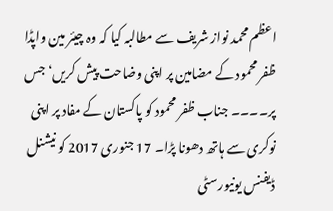اعظم محمد نواز شریف سے مطالبہ کیا کہ وہ چیئر مین واپڈا ظفر محمود کے مضامین پر اپنی وضاحت پیش کریں‘ جس پر۔۔۔۔ جناب ظفر محمود کو پاکستان کے مفاد پر اپنی نوکری سے ہاتھ دھونا پڑا۔ 17 جنوری 2017 کو نیشنل ڈیفنس یونیورسٹی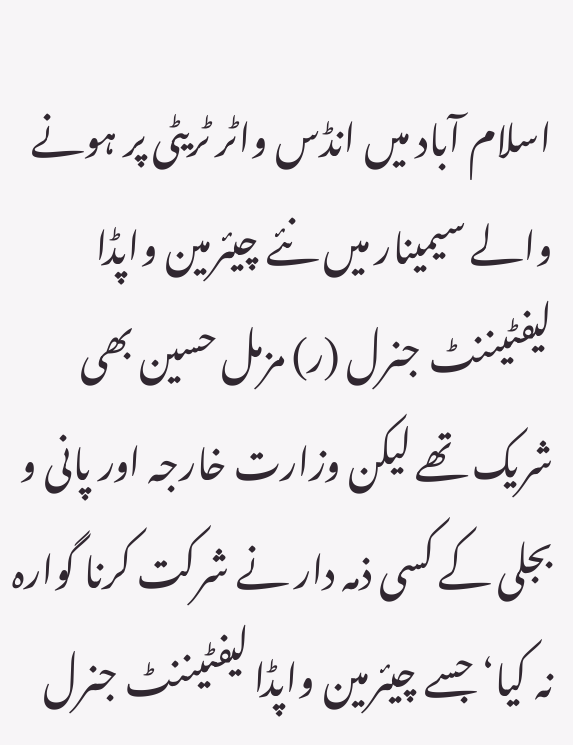اسلام آباد میں انڈس واٹر ٹریٹی پر ہونے والے سیمینار میں نئے چیئرمین واپڈا لیفٹیننٹ جنرل (ر) مزمل حسین بھی شریک تھے لیکن وزارت خارجہ اور پانی و بجلی کے کسی ذمہ دار نے شرکت کرنا گوارہ نہ کیا‘ جسے چیئرمین واپڈا لیفٹیننٹ جنرل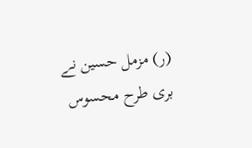(ر) مزمل حسین نے بری طرح محسوس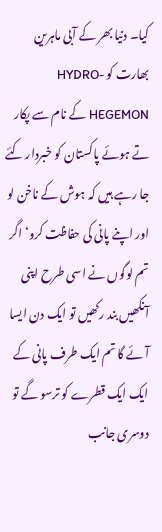کیا۔ دنیا بھر کے آبی ماہرین بھارت کو HYDRO-HEGEMON کے نام سے پکار تے ہوئے پاکستان کو خبردار کئے جا رہے ہیں کہ ہوش کے ناخن لو اور اپنے پانی کی حفاظت کرو‘ اگر تم لوگوں نے اسی طرح اپنی آنکھیں بند رکھیں تو ایک دن ایسا آئے گا تم ایک طرف پانی کے ایک ایک قطرے کو ترسو گے تو دوسری جانب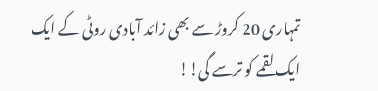تمہاری 20 کروڑ سے بھی زائد آبادی روٹی کے ایک ایک لقمے کو ترسے گی!!